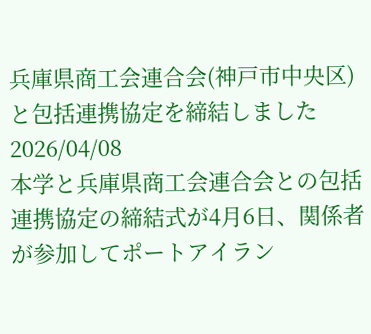兵庫県商工会連合会(神戸市中央区)と包括連携協定を締結しました
2026/04/08
本学と兵庫県商工会連合会との包括連携協定の締結式が4月6日、関係者が参加してポートアイラン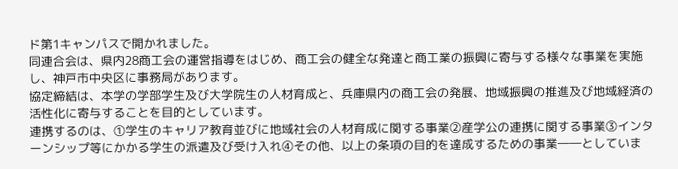ド第1キャンパスで開かれました。
同連合会は、県内28商工会の運営指導をはじめ、商工会の健全な発達と商工業の振興に寄与する様々な事業を実施し、神戸市中央区に事務局があります。
協定締結は、本学の学部学生及び大学院生の人材育成と、兵庫県内の商工会の発展、地域振興の推進及び地域経済の活性化に寄与することを目的としています。
連携するのは、①学生のキャリア教育並びに地域社会の人材育成に関する事業②産学公の連携に関する事業③インターンシップ等にかかる学生の派遣及び受け入れ④その他、以上の条項の目的を達成するための事業――としていま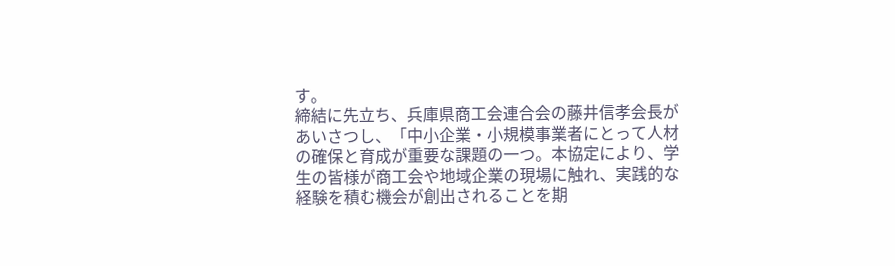す。
締結に先立ち、兵庫県商工会連合会の藤井信孝会長があいさつし、「中小企業・小規模事業者にとって人材の確保と育成が重要な課題の一つ。本協定により、学生の皆様が商工会や地域企業の現場に触れ、実践的な経験を積む機会が創出されることを期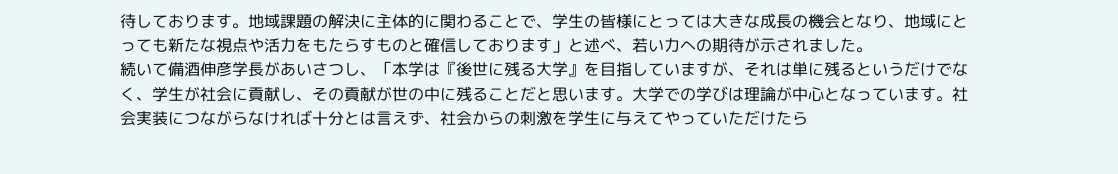待しております。地域課題の解決に主体的に関わることで、学生の皆様にとっては大きな成長の機会となり、地域にとっても新たな視点や活力をもたらすものと確信しております」と述べ、若い力への期待が示されました。
続いて備酒伸彦学長があいさつし、「本学は『後世に残る大学』を目指していますが、それは単に残るというだけでなく、学生が社会に貢献し、その貢献が世の中に残ることだと思います。大学での学びは理論が中心となっています。社会実装につながらなければ十分とは言えず、社会からの刺激を学生に与えてやっていただけたら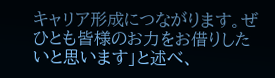キャリア形成につながります。ぜひとも皆様のお力をお借りしたいと思います」と述べ、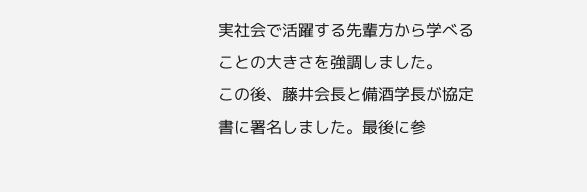実社会で活躍する先輩方から学べることの大きさを強調しました。
この後、藤井会長と備酒学長が協定書に署名しました。最後に参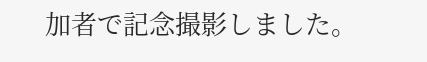加者で記念撮影しました。